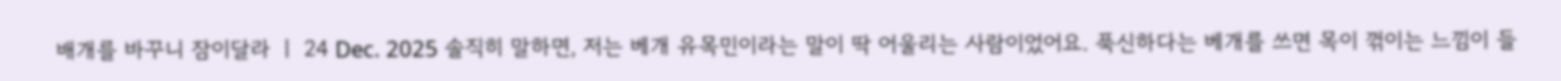배개를 바꾸니 잠이달라 ㅣ 24 Dec. 2025 솔직히 말하면, 저는 베개 유목민이라는 말이 딱 어울리는 사람이었어요. 푹신하다는 베개를 쓰면 목이 꺾이는 느낌이 들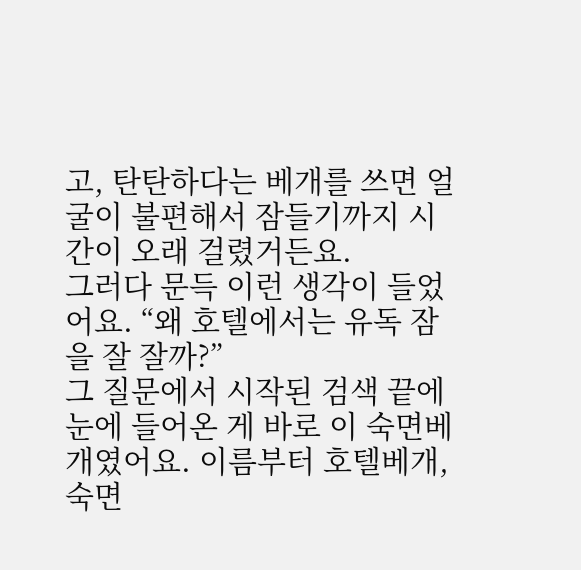고, 탄탄하다는 베개를 쓰면 얼굴이 불편해서 잠들기까지 시간이 오래 걸렸거든요.
그러다 문득 이런 생각이 들었어요. “왜 호텔에서는 유독 잠을 잘 잘까?”
그 질문에서 시작된 검색 끝에 눈에 들어온 게 바로 이 숙면베개였어요. 이름부터 호텔베개, 숙면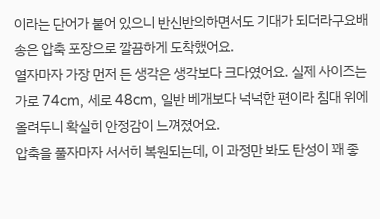이라는 단어가 붙어 있으니 반신반의하면서도 기대가 되더라구요배송은 압축 포장으로 깔끔하게 도착했어요.
열자마자 가장 먼저 든 생각은 생각보다 크다였어요. 실제 사이즈는 가로 74cm, 세로 48cm, 일반 베개보다 넉넉한 편이라 침대 위에 올려두니 확실히 안정감이 느껴졌어요.
압축을 풀자마자 서서히 복원되는데, 이 과정만 봐도 탄성이 꽤 좋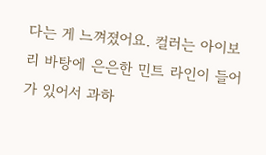다는 게 느껴졌어요. 컬러는 아이보리 바탕에 은은한 민트 라인이 들어가 있어서 과하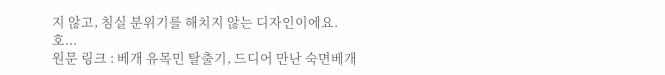지 않고, 침실 분위기를 해치지 않는 디자인이에요.
호...
원문 링크 : 베개 유목민 탈출기, 드디어 만난 숙면베개